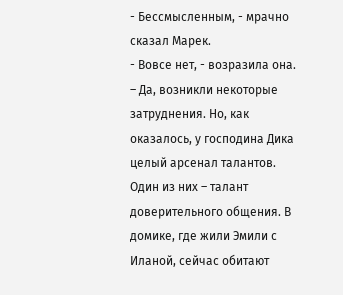- Бессмысленным, - мрачно сказал Марек.
- Вовсе нет, - возразила она. – Да, возникли некоторые затруднения. Но, как оказалось, у господина Дика целый арсенал талантов. Один из них – талант доверительного общения. В домике, где жили Эмили с Иланой, сейчас обитают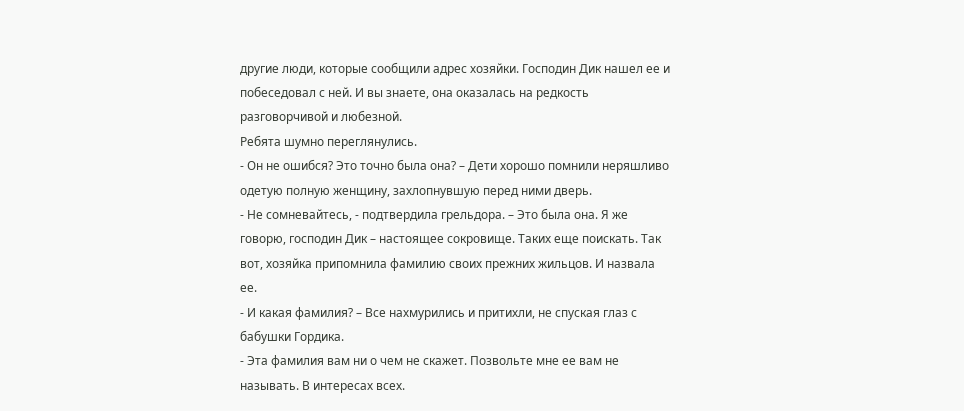другие люди, которые сообщили адрес хозяйки. Господин Дик нашел ее и побеседовал с ней. И вы знаете, она оказалась на редкость разговорчивой и любезной.
Ребята шумно переглянулись.
- Он не ошибся? Это точно была она? – Дети хорошо помнили неряшливо одетую полную женщину, захлопнувшую перед ними дверь.
- Не сомневайтесь, - подтвердила грельдора. – Это была она. Я же говорю, господин Дик – настоящее сокровище. Таких еще поискать. Так вот, хозяйка припомнила фамилию своих прежних жильцов. И назвала ее.
- И какая фамилия? – Все нахмурились и притихли, не спуская глаз с бабушки Гордика.
- Эта фамилия вам ни о чем не скажет. Позвольте мне ее вам не называть. В интересах всех.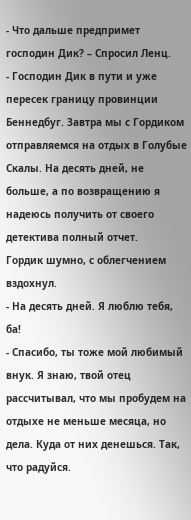- Что дальше предпримет господин Дик? – Спросил Ленц.
- Господин Дик в пути и уже пересек границу провинции Беннедбуг. Завтра мы с Гордиком отправляемся на отдых в Голубые Скалы. На десять дней, не больше, а по возвращению я надеюсь получить от своего детектива полный отчет.
Гордик шумно, с облегчением вздохнул.
- На десять дней. Я люблю тебя, ба!
- Спасибо, ты тоже мой любимый внук. Я знаю, твой отец рассчитывал, что мы пробудем на отдыхе не меньше месяца, но дела. Куда от них денешься. Так, что радуйся.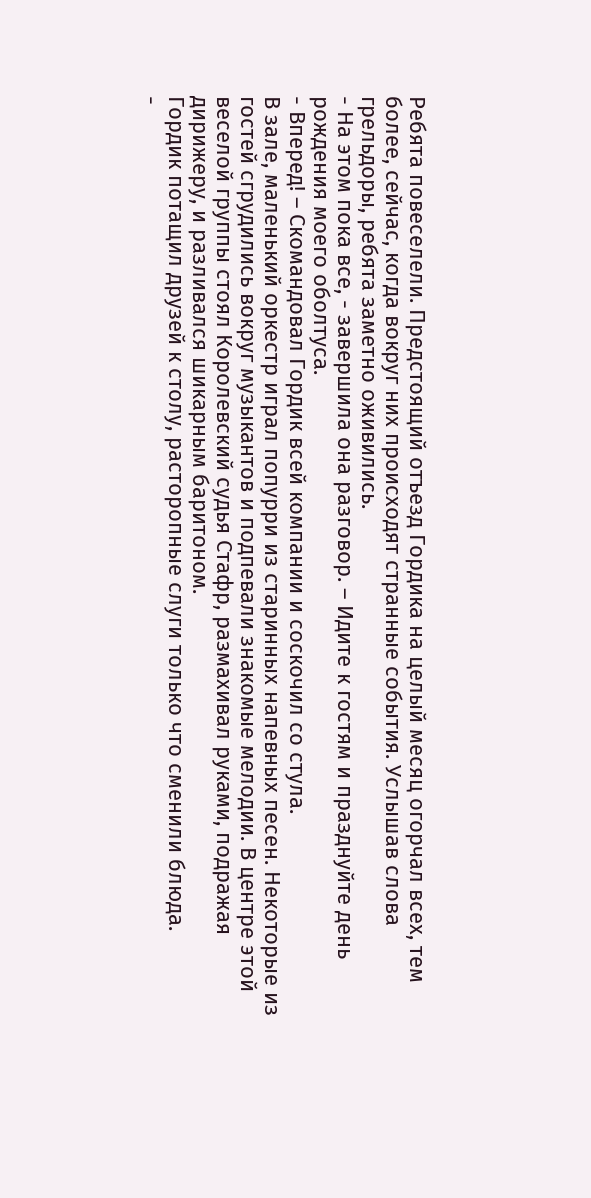Ребята повеселели. Предстоящий отъезд Гордика на целый месяц огорчал всех, тем более, сейчас, когда вокруг них происходят странные события. Услышав слова грельдоры, ребята заметно оживились.
- На этом пока все, - завершила она разговор. – Идите к гостям и празднуйте день рождения моего оболтуса.
- Вперед! – Скомандовал Гордик всей компании и соскочил со стула.
В зале, маленький оркестр играл попурри из старинных напевных песен. Некоторые из гостей сгрудились вокруг музыкантов и подпевали знакомые мелодии. В центре этой веселой группы стоял Королевский судья Стафр, размахивал руками, подражая дирижеру, и разливался шикарным баритоном.
Гордик потащил друзей к столу, расторопные слуги только что сменили блюда.
-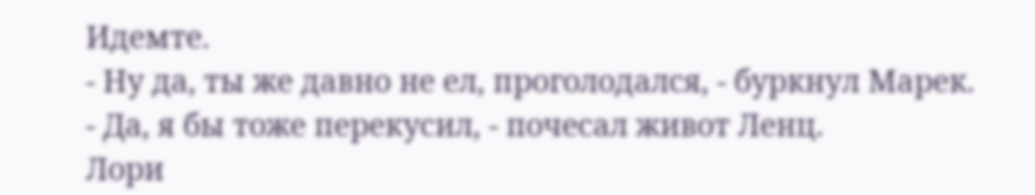Идемте.
- Ну да, ты же давно не ел, проголодался, - буркнул Марек.
- Да, я бы тоже перекусил, - почесал живот Ленц.
Лори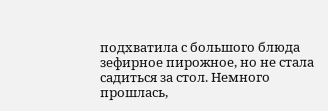подхватила с большого блюда зефирное пирожное, но не стала садиться за стол. Немного прошлась,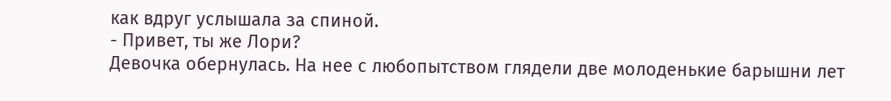как вдруг услышала за спиной.
- Привет, ты же Лори?
Девочка обернулась. На нее с любопытством глядели две молоденькие барышни лет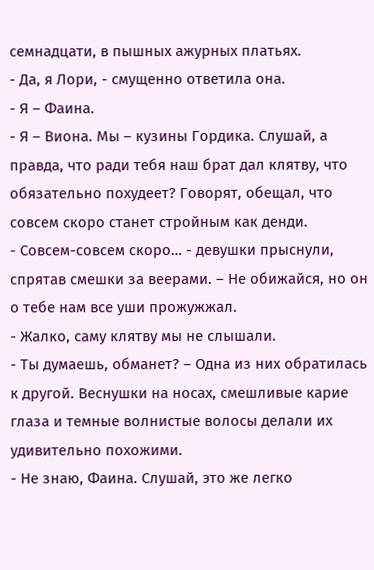семнадцати, в пышных ажурных платьях.
- Да, я Лори, - смущенно ответила она.
- Я – Фаина.
- Я – Виона. Мы – кузины Гордика. Слушай, а правда, что ради тебя наш брат дал клятву, что обязательно похудеет? Говорят, обещал, что совсем скоро станет стройным как денди.
- Совсем-совсем скоро… - девушки прыснули, спрятав смешки за веерами. – Не обижайся, но он о тебе нам все уши прожужжал.
- Жалко, саму клятву мы не слышали.
- Ты думаешь, обманет? – Одна из них обратилась к другой. Веснушки на носах, смешливые карие глаза и темные волнистые волосы делали их удивительно похожими.
- Не знаю, Фаина. Слушай, это же легко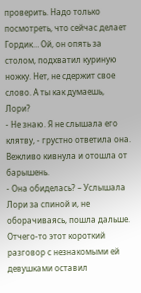проверить. Надо только посмотреть, что сейчас делает Гордик… Ой, он опять за столом, подхватил куриную ножку. Нет, не сдержит свое слово. А ты как думаешь, Лори?
- Не знаю. Я не слышала его клятву, - грустно ответила она. Вежливо кивнула и отошла от барышень.
- Она обиделась? – Услышала Лори за спиной и, не оборачиваясь, пошла дальше. Отчего-то этот короткий разговор с незнакомыми ей девушками оставил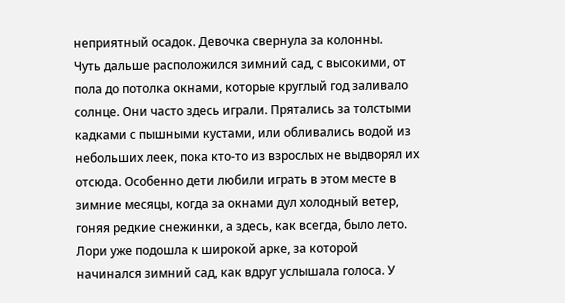неприятный осадок. Девочка свернула за колонны.
Чуть дальше расположился зимний сад, с высокими, от пола до потолка окнами, которые круглый год заливало солнце. Они часто здесь играли. Прятались за толстыми кадками с пышными кустами, или обливались водой из небольших леек, пока кто-то из взрослых не выдворял их отсюда. Особенно дети любили играть в этом месте в зимние месяцы, когда за окнами дул холодный ветер, гоняя редкие снежинки, а здесь, как всегда, было лето.
Лори уже подошла к широкой арке, за которой начинался зимний сад, как вдруг услышала голоса. У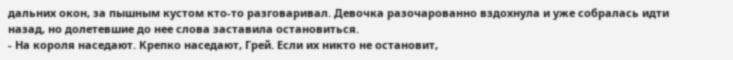дальних окон, за пышным кустом кто-то разговаривал. Девочка разочарованно вздохнула и уже собралась идти назад, но долетевшие до нее слова заставила остановиться.
- На короля наседают. Крепко наседают, Грей. Если их никто не остановит,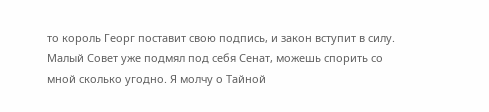то король Георг поставит свою подпись, и закон вступит в силу. Малый Совет уже подмял под себя Сенат, можешь спорить со мной сколько угодно. Я молчу о Тайной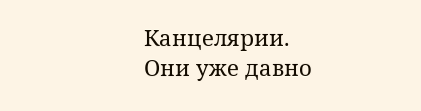Канцелярии. Они уже давно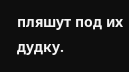пляшут под их дудку.